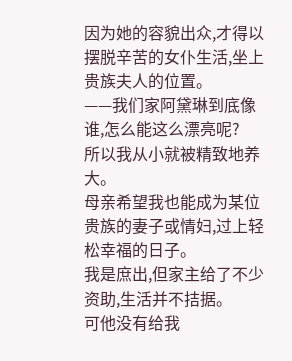因为她的容貌出众,才得以摆脱辛苦的女仆生活,坐上贵族夫人的位置。
——我们家阿黛琳到底像谁,怎么能这么漂亮呢?
所以我从小就被精致地养大。
母亲希望我也能成为某位贵族的妻子或情妇,过上轻松幸福的日子。
我是庶出,但家主给了不少资助,生活并不拮据。
可他没有给我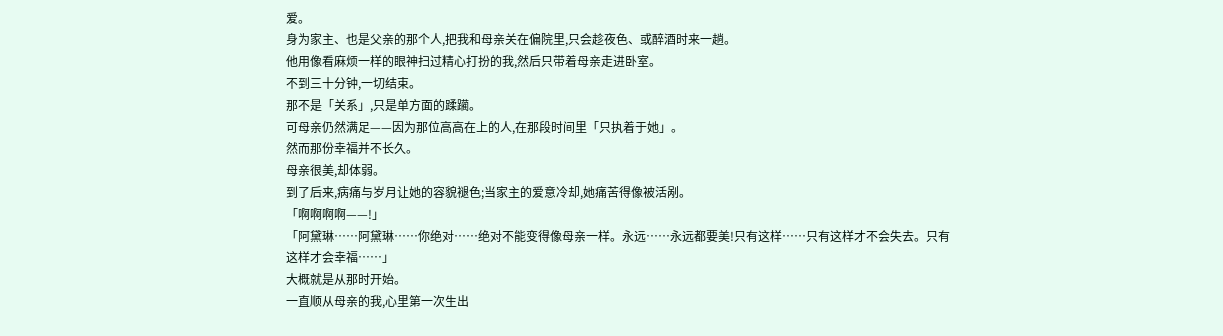爱。
身为家主、也是父亲的那个人,把我和母亲关在偏院里,只会趁夜色、或醉酒时来一趟。
他用像看麻烦一样的眼神扫过精心打扮的我,然后只带着母亲走进卧室。
不到三十分钟,一切结束。
那不是「关系」,只是单方面的蹂躏。
可母亲仍然满足——因为那位高高在上的人,在那段时间里「只执着于她」。
然而那份幸福并不长久。
母亲很美,却体弱。
到了后来,病痛与岁月让她的容貌褪色;当家主的爱意冷却,她痛苦得像被活剐。
「啊啊啊啊——!」
「阿黛琳……阿黛琳……你绝对……绝对不能变得像母亲一样。永远……永远都要美!只有这样……只有这样才不会失去。只有这样才会幸福……」
大概就是从那时开始。
一直顺从母亲的我,心里第一次生出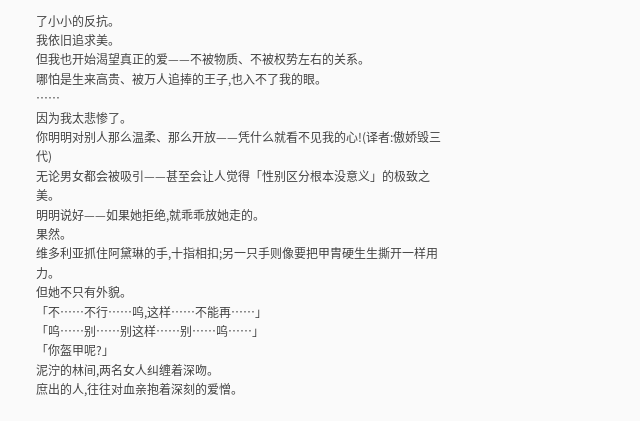了小小的反抗。
我依旧追求美。
但我也开始渴望真正的爱——不被物质、不被权势左右的关系。
哪怕是生来高贵、被万人追捧的王子,也入不了我的眼。
……
因为我太悲惨了。
你明明对别人那么温柔、那么开放——凭什么就看不见我的心!(译者:傲娇毁三代)
无论男女都会被吸引——甚至会让人觉得「性别区分根本没意义」的极致之美。
明明说好——如果她拒绝,就乖乖放她走的。
果然。
维多利亚抓住阿黛琳的手,十指相扣;另一只手则像要把甲胄硬生生撕开一样用力。
但她不只有外貌。
「不……不行……呜,这样……不能再……」
「呜……别……别这样……别……呜……」
「你盔甲呢?」
泥泞的林间,两名女人纠缠着深吻。
庶出的人,往往对血亲抱着深刻的爱憎。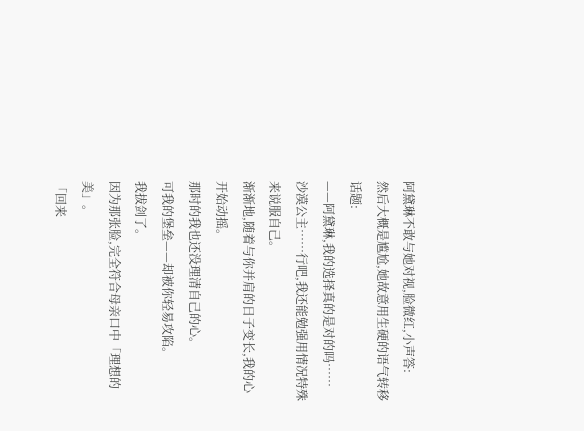阿黛琳不敢与她对视,脸微红,小声答:
然后大概是尴尬,她故意用生硬的语气转移话题:
——阿黛琳,我的选择真的是对的吗……
沙漠公主……行吧,我还能勉强用情况特殊来说服自己。
渐渐地,随着与你并肩的日子变长,我的心开始动摇。
那时的我也还没理清自己的心。
可我的堡垒——却被你轻易攻陷。
我拔剑了。
因为那张脸,完全符合母亲口中「理想的美」。
「回来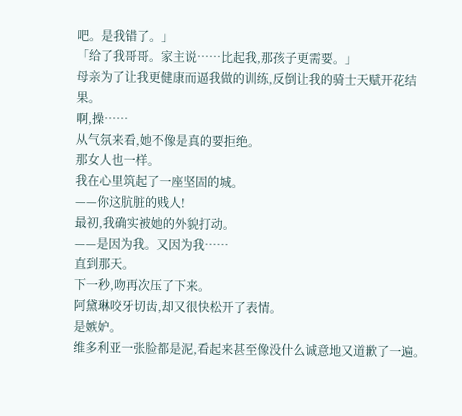吧。是我错了。」
「给了我哥哥。家主说……比起我,那孩子更需要。」
母亲为了让我更健康而逼我做的训练,反倒让我的骑士天赋开花结果。
啊,操……
从气氛来看,她不像是真的要拒绝。
那女人也一样。
我在心里筑起了一座坚固的城。
——你这肮脏的贱人!
最初,我确实被她的外貌打动。
——是因为我。又因为我……
直到那天。
下一秒,吻再次压了下来。
阿黛琳咬牙切齿,却又很快松开了表情。
是嫉妒。
维多利亚一张脸都是泥,看起来甚至像没什么诚意地又道歉了一遍。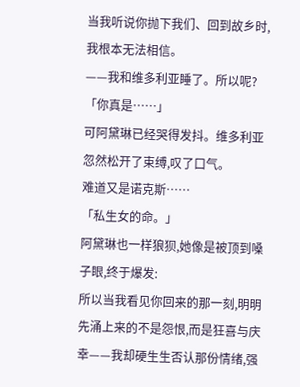当我听说你抛下我们、回到故乡时,我根本无法相信。
——我和维多利亚睡了。所以呢?
「你真是……」
可阿黛琳已经哭得发抖。维多利亚忽然松开了束缚,叹了口气。
难道又是诺克斯……
「私生女的命。」
阿黛琳也一样狼狈,她像是被顶到嗓子眼,终于爆发:
所以当我看见你回来的那一刻,明明先涌上来的不是怨恨,而是狂喜与庆幸——我却硬生生否认那份情绪,强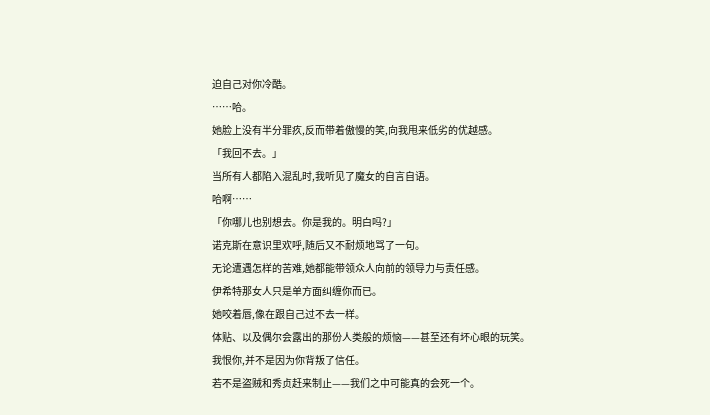迫自己对你冷酷。
……哈。
她脸上没有半分罪疚,反而带着傲慢的笑,向我甩来低劣的优越感。
「我回不去。」
当所有人都陷入混乱时,我听见了魔女的自言自语。
哈啊……
「你哪儿也别想去。你是我的。明白吗?」
诺克斯在意识里欢呼,随后又不耐烦地骂了一句。
无论遭遇怎样的苦难,她都能带领众人向前的领导力与责任感。
伊希特那女人只是单方面纠缠你而已。
她咬着唇,像在跟自己过不去一样。
体贴、以及偶尔会露出的那份人类般的烦恼——甚至还有坏心眼的玩笑。
我恨你,并不是因为你背叛了信任。
若不是盗贼和秀贞赶来制止——我们之中可能真的会死一个。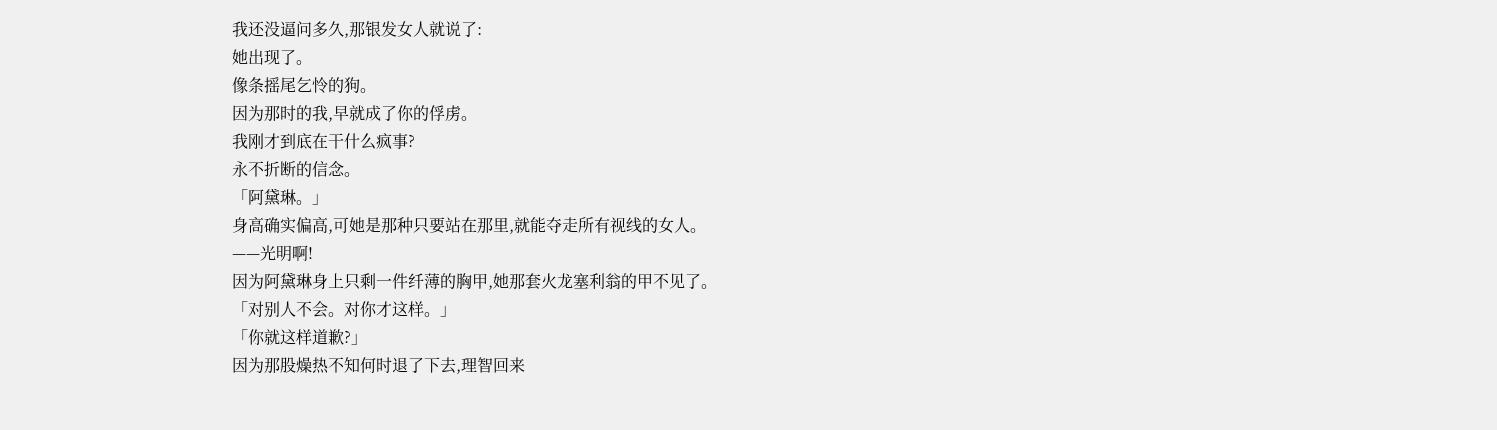我还没逼问多久,那银发女人就说了:
她出现了。
像条摇尾乞怜的狗。
因为那时的我,早就成了你的俘虏。
我刚才到底在干什么疯事?
永不折断的信念。
「阿黛琳。」
身高确实偏高,可她是那种只要站在那里,就能夺走所有视线的女人。
——光明啊!
因为阿黛琳身上只剩一件纤薄的胸甲,她那套火龙塞利翁的甲不见了。
「对别人不会。对你才这样。」
「你就这样道歉?」
因为那股燥热不知何时退了下去,理智回来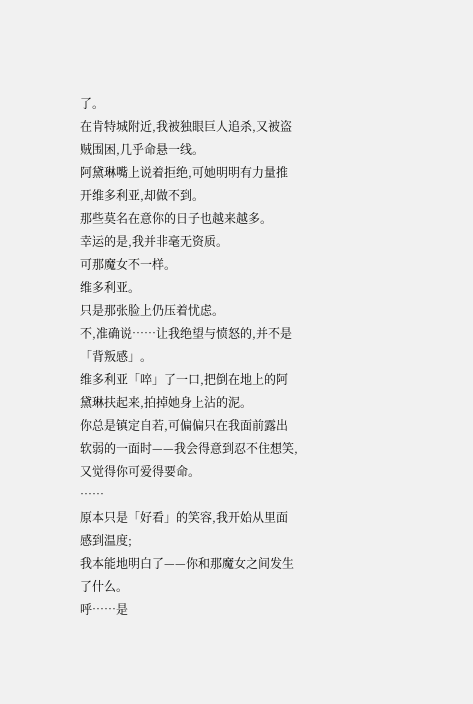了。
在肯特城附近,我被独眼巨人追杀,又被盗贼围困,几乎命悬一线。
阿黛琳嘴上说着拒绝,可她明明有力量推开维多利亚,却做不到。
那些莫名在意你的日子也越来越多。
幸运的是,我并非毫无资质。
可那魔女不一样。
维多利亚。
只是那张脸上仍压着忧虑。
不,准确说……让我绝望与愤怒的,并不是「背叛感」。
维多利亚「啐」了一口,把倒在地上的阿黛琳扶起来,拍掉她身上沾的泥。
你总是镇定自若,可偏偏只在我面前露出软弱的一面时——我会得意到忍不住想笑,又觉得你可爱得要命。
……
原本只是「好看」的笑容,我开始从里面感到温度;
我本能地明白了——你和那魔女之间发生了什么。
呼……是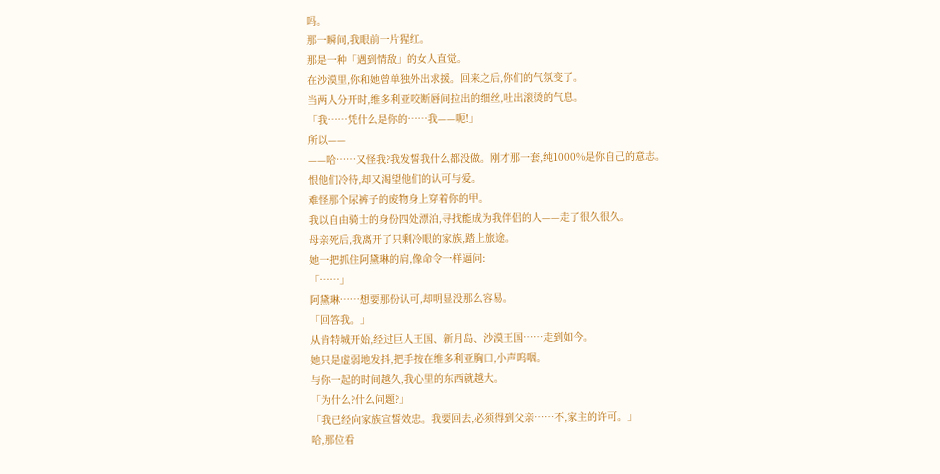吗。
那一瞬间,我眼前一片猩红。
那是一种「遇到情敌」的女人直觉。
在沙漠里,你和她曾单独外出求援。回来之后,你们的气氛变了。
当两人分开时,维多利亚咬断唇间拉出的细丝,吐出滚烫的气息。
「我……凭什么是你的……我——呃!」
所以——
——哈……又怪我?我发誓我什么都没做。刚才那一套,纯1000%是你自己的意志。
恨他们冷待,却又渴望他们的认可与爱。
难怪那个尿裤子的废物身上穿着你的甲。
我以自由骑士的身份四处漂泊,寻找能成为我伴侣的人——走了很久很久。
母亲死后,我离开了只剩冷眼的家族,踏上旅途。
她一把抓住阿黛琳的肩,像命令一样逼问:
「……」
阿黛琳……想要那份认可,却明显没那么容易。
「回答我。」
从肯特城开始,经过巨人王国、新月岛、沙漠王国……走到如今。
她只是虚弱地发抖,把手按在维多利亚胸口,小声呜咽。
与你一起的时间越久,我心里的东西就越大。
「为什么?什么问题?」
「我已经向家族宣誓效忠。我要回去,必须得到父亲……不,家主的许可。」
哈,那位看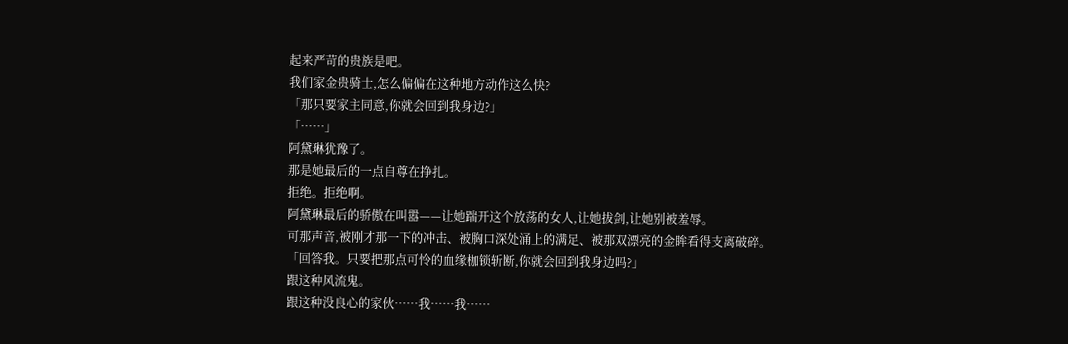起来严苛的贵族是吧。
我们家金贵骑士,怎么偏偏在这种地方动作这么快?
「那只要家主同意,你就会回到我身边?」
「……」
阿黛琳犹豫了。
那是她最后的一点自尊在挣扎。
拒绝。拒绝啊。
阿黛琳最后的骄傲在叫嚣——让她踹开这个放荡的女人,让她拔剑,让她别被羞辱。
可那声音,被刚才那一下的冲击、被胸口深处涌上的满足、被那双漂亮的金眸看得支离破碎。
「回答我。只要把那点可怜的血缘枷锁斩断,你就会回到我身边吗?」
跟这种风流鬼。
跟这种没良心的家伙……我……我……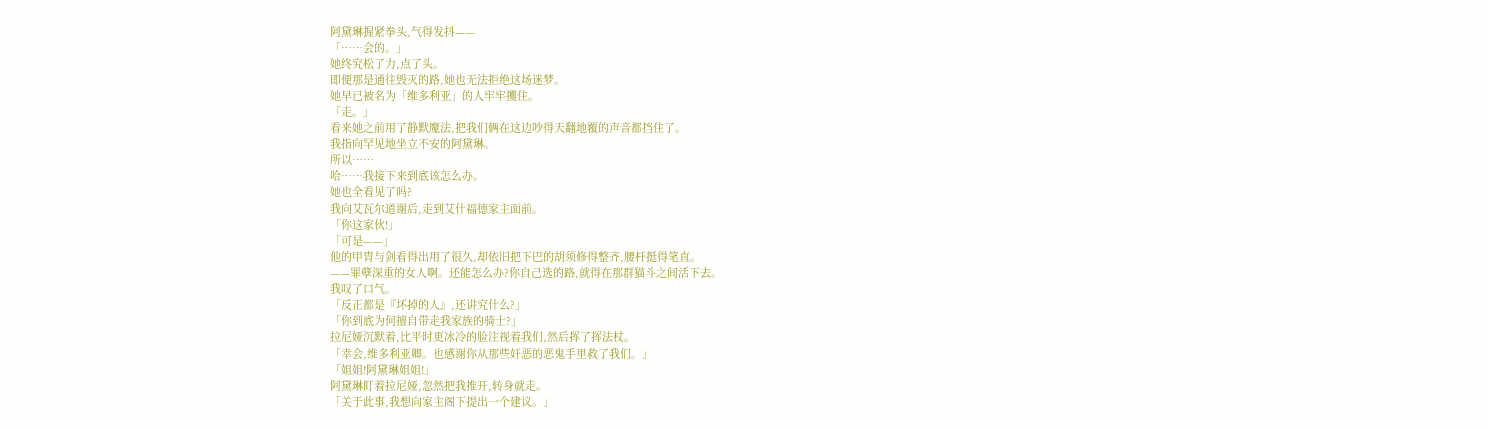阿黛琳握紧拳头,气得发抖——
「……会的。」
她终究松了力,点了头。
即便那是通往毁灭的路,她也无法拒绝这场迷梦。
她早已被名为「维多利亚」的人牢牢攫住。
「走。」
看来她之前用了静默魔法,把我们俩在这边吵得天翻地覆的声音都挡住了。
我指向罕见地坐立不安的阿黛琳。
所以……
哈……我接下来到底该怎么办。
她也全看见了吗?
我向艾瓦尔道谢后,走到艾什福德家主面前。
「你这家伙!」
「可是——」
他的甲胄与剑看得出用了很久,却依旧把下巴的胡须修得整齐,腰杆挺得笔直。
——罪孽深重的女人啊。还能怎么办?你自己选的路,就得在那群猫斗之间活下去。
我叹了口气。
「反正都是『坏掉的人』,还讲究什么?」
「你到底为何擅自带走我家族的骑士?」
拉尼娅沉默着,比平时更冰冷的脸注视着我们,然后挥了挥法杖。
「幸会,维多利亚卿。也感谢你从那些奸恶的恶鬼手里救了我们。」
「姐姐!阿黛琳姐姐!」
阿黛琳盯着拉尼娅,忽然把我推开,转身就走。
「关于此事,我想向家主阁下提出一个建议。」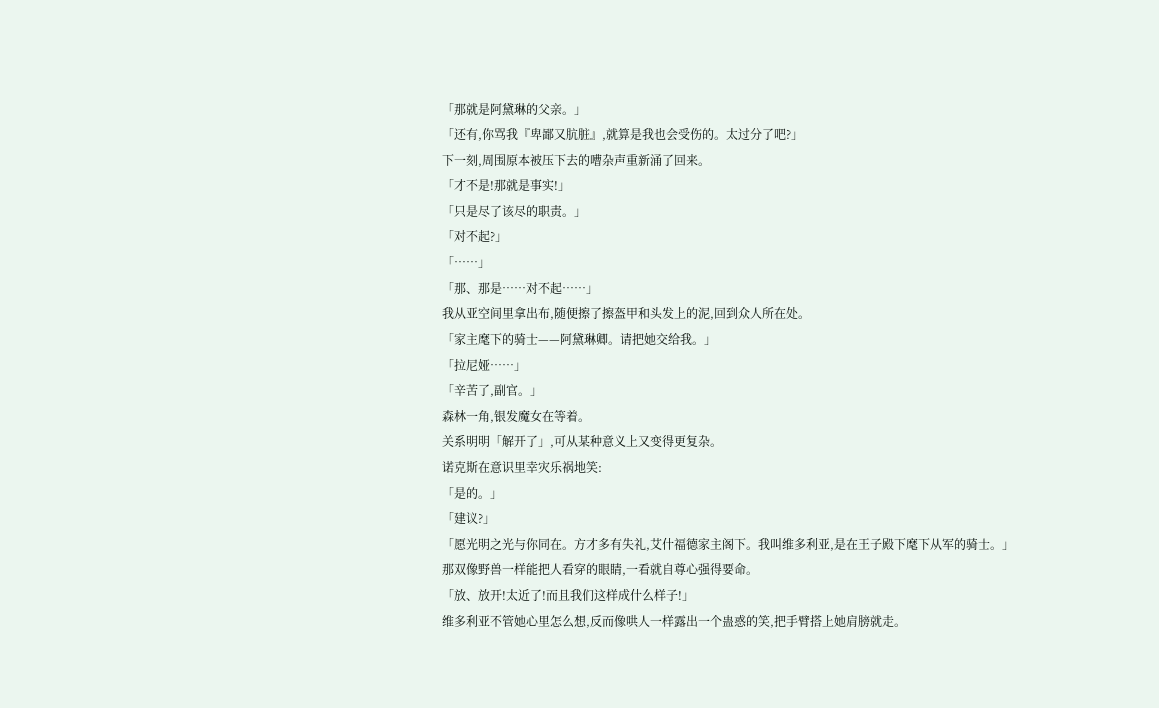「那就是阿黛琳的父亲。」
「还有,你骂我『卑鄙又肮脏』,就算是我也会受伤的。太过分了吧?」
下一刻,周围原本被压下去的嘈杂声重新涌了回来。
「才不是!那就是事实!」
「只是尽了该尽的职责。」
「对不起?」
「……」
「那、那是……对不起……」
我从亚空间里拿出布,随便擦了擦盔甲和头发上的泥,回到众人所在处。
「家主麾下的骑士——阿黛琳卿。请把她交给我。」
「拉尼娅……」
「辛苦了,副官。」
森林一角,银发魔女在等着。
关系明明「解开了」,可从某种意义上又变得更复杂。
诺克斯在意识里幸灾乐祸地笑:
「是的。」
「建议?」
「愿光明之光与你同在。方才多有失礼,艾什福德家主阁下。我叫维多利亚,是在王子殿下麾下从军的骑士。」
那双像野兽一样能把人看穿的眼睛,一看就自尊心强得要命。
「放、放开!太近了!而且我们这样成什么样子!」
维多利亚不管她心里怎么想,反而像哄人一样露出一个蛊惑的笑,把手臂搭上她肩膀就走。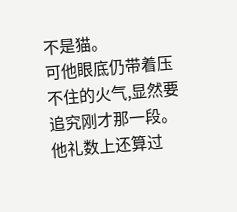不是猫。
可他眼底仍带着压不住的火气,显然要追究刚才那一段。
他礼数上还算过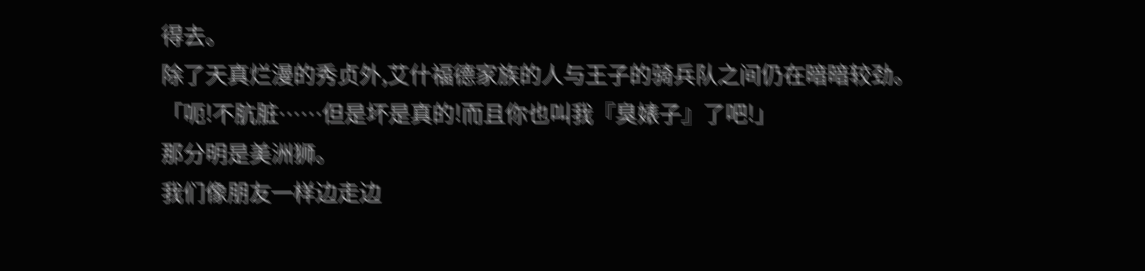得去。
除了天真烂漫的秀贞外,艾什福德家族的人与王子的骑兵队之间仍在暗暗较劲。
「呃!不肮脏……但是坏是真的!而且你也叫我『臭婊子』了吧!」
那分明是美洲狮。
我们像朋友一样边走边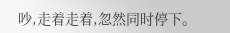吵,走着走着,忽然同时停下。